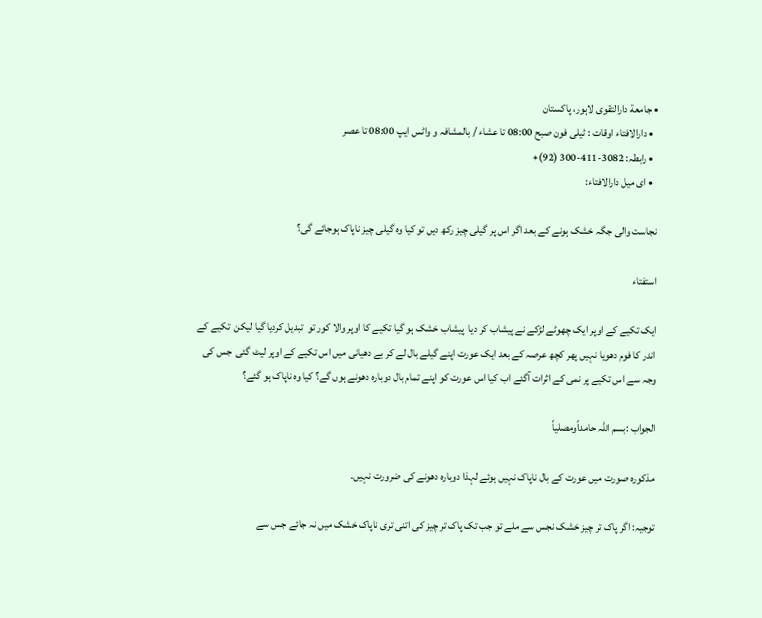• جامعة دارالتقوی لاہور، پاکستان
  • دارالافتاء اوقات : ٹیلی فون صبح 08:00 تا عشاء / بالمشافہ و واٹس ایپ 08:00 تا عصر
  • رابطہ: 3082-411-300 (92)+
  • ای میل دارالافتاء:

نجاست والی جگہ خشک ہونے کے بعد اگر اس پر گیلی چیز رکھ دیں تو کیا وہ گیلی چیز ناپاک ہوجائے گی؟

استفتاء

ایک تکیے کے اوپر ایک چھوٹے لڑکے نے پیشاب کر دیا  پیشاب خشک ہو گیا تکیے کا اوپر والا کور تو  تبدیل کردیا گیا لیکن  تکیے کے اندر کا فوم دھویا نہیں پھر کچھ عرصہ کے بعد ایک عورت اپنے گیلے بال لے کر بے دھیانی میں اس تکیے کے اوپر لیٹ گئی  جس کی وجہ سے اس تکیے پر نمی کے اثرات آگئے اب کیا اس عورت کو اپنے تمام بال دوبارہ دھونے ہوں گے؟ کیا وہ ناپاک ہو گئے؟

الجواب :بسم اللہ حامداًومصلیاً

مذکورہ صورت میں عورت کے بال ناپاک نہیں ہوئے لہذا دوبارہ دھونے کی ضرورت نہیں۔

توجیہ: اگر پاک تر چیز خشک نجس سے ملے تو جب تک پاک تر چیز کی اتنی تری ناپاک خشک میں نہ جائے جس سے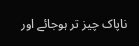ناپاک چیز تر ہوجائے اور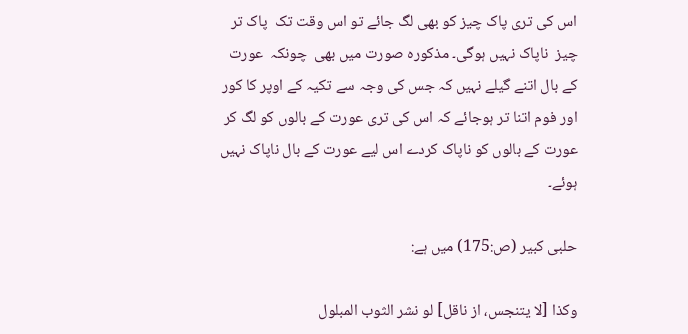اس کی تری پاک چیز کو بھی لگ جائے تو اس وقت تک  پاک تر چیز  ناپاک نہیں ہوگی۔ مذکورہ صورت میں بھی  چونکہ  عورت کے بال اتنے گیلے نہیں کہ جس کی وجہ سے تکیہ کے اوپر کا کور اور فوم اتنا تر ہوجائے کہ اس کی تری عورت کے بالوں کو لگ کر عورت کے بالوں کو ناپاک کردے اس لیے عورت کے بال ناپاک نہیں  ہوئے۔

حلبی کبیر (ص:175) میں ہے:

وكذا [لا يتنجس، از ناقل] لو نشر الثوب المبلول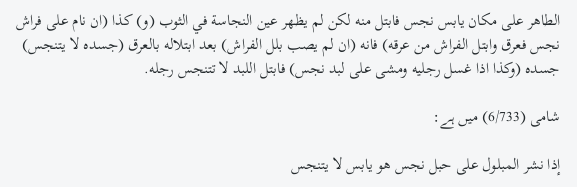الطاهر على مكان يابس نجس فابتل منه لكن لم يظهر عين النجاسة في الثوب (و) كذا (ان نام على فراش نجس فعرق وابتل الفراش من عرقه) فانه (ان لم يصب بلل الفراش) بعد ابتلاله بالعرق (جسده لا يتنجس) جسده (وكذا اذا غسل رجليه ومشى علی لبد نجس) فابتل اللبد لا تتنجس رجله.

شامی (6/733) میں ہے:

إذا ‌نشر ‌المبلول على حبل نجس هو يابس لا يتنجس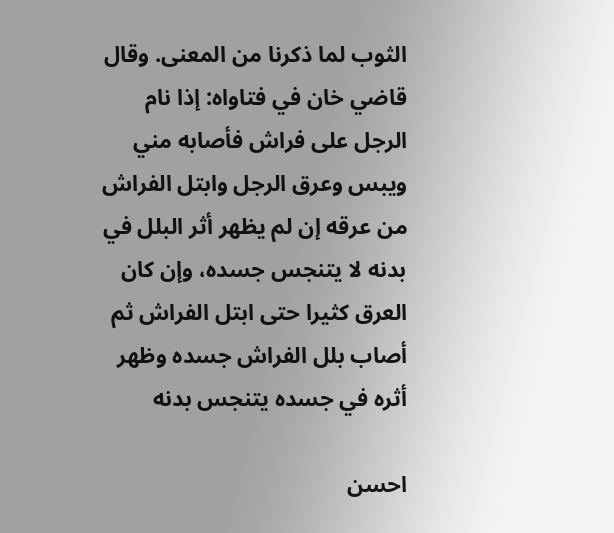الثوب لما ذكرنا من المعنى. وقال قاضي خان في فتاواه: إذا نام الرجل على فراش فأصابه مني ويبس وعرق الرجل وابتل الفراش من عرقه إن لم يظهر أثر البلل في بدنه لا يتنجس جسده، وإن كان العرق كثيرا حتى ابتل الفراش ثم أصاب بلل الفراش جسده وظهر أثره في جسده يتنجس بدنه

احسن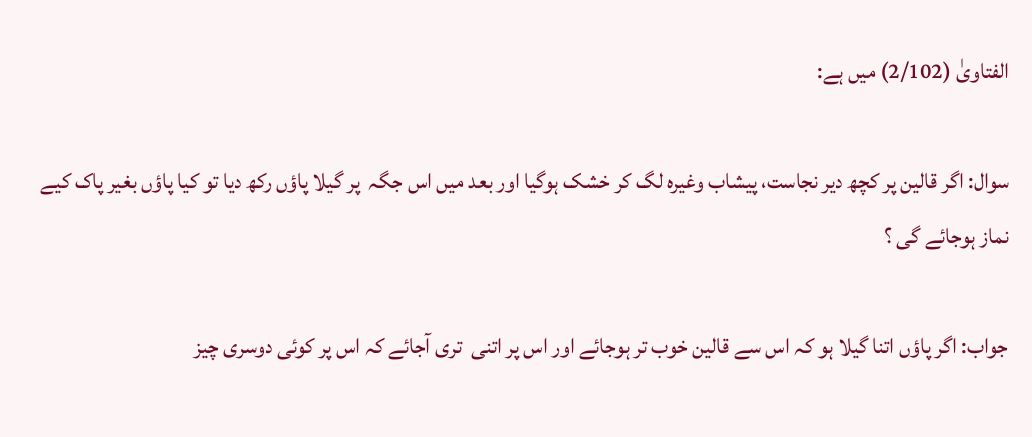الفتاویٰ (2/102) میں ہے:

سوال: اگر قالین پر کچھ دیر نجاست، پیشاب وغیرہ لگ کر خشک ہوگیا اور بعد میں اس جگہ  پر گیلا پاؤں رکھ دیا تو کیا پاؤں بغیر پاک کیے نماز ہوجائے گی ؟

جواب: اگر پاؤں اتنا گیلا ہو کہ اس سے قالین خوب تر ہوجائے اور اس پر اتنی  تری آجائے کہ اس پر کوئی دوسری چیز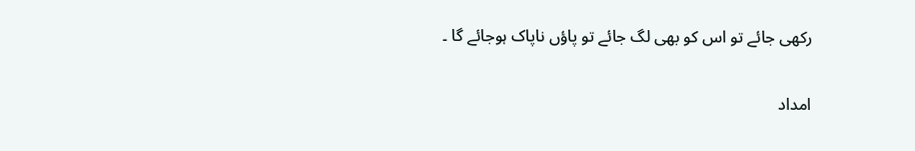رکھی جائے تو اس کو بھی لگ جائے تو پاؤں ناپاک ہوجائے گا ۔

امداد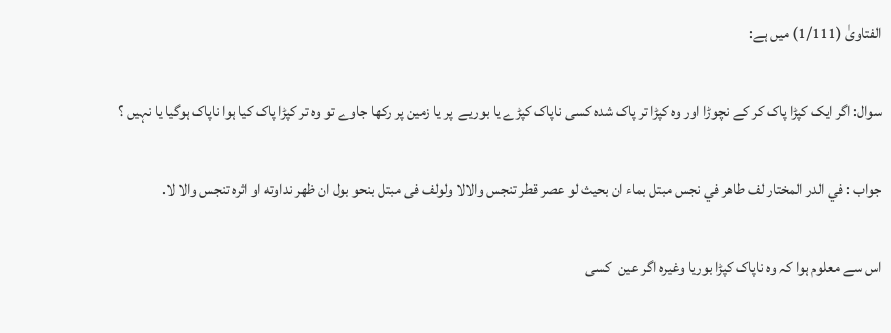الفتاویٰ (1/111) میں ہے:

سوال: اگر ایک کپڑا پاک کر کے نچوڑا اور وہ کپڑا تر پاک شده کسی ناپاک کپڑے یا بوریے  پر یا زمین پر رکھا جاوے تو وہ تر کپڑا پاک کیا ہوا ناپاک ہوگیا یا نہیں ؟

جواب : في الدر المختار لف طاهر في نجس مبتل بماء ان بحيث لو عصر قطر تنجس والالا ولولف فى مبتل بنحو بول ان ظهر نداوته او اثره تنجس والا لا.

اس سے معلوم ہوا کہ وہ ناپاک کپڑا بوریا وغیرہ اگر عین  کسی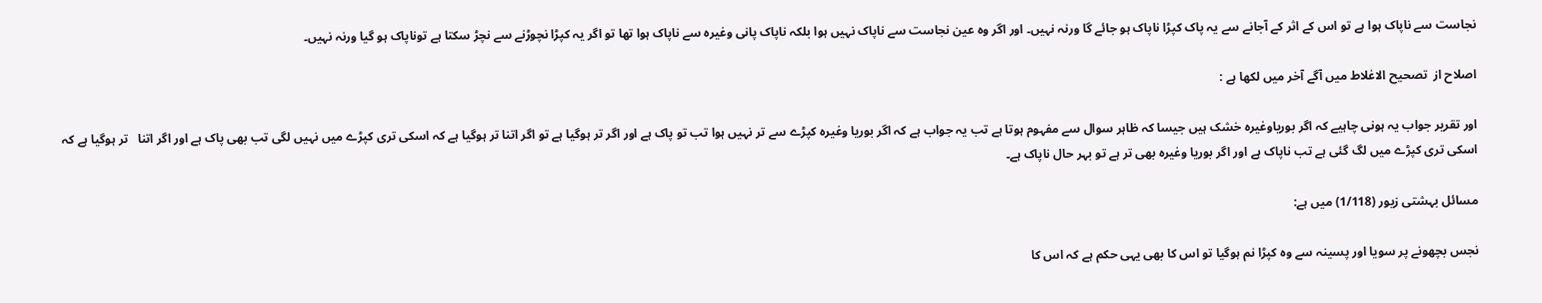نجاست سے ناپاک ہوا ہے تو اس کے اثر کے آجانے سے یہ پاک کپڑا ناپاک ہو جائے گا ورنہ نہیں۔ اور اگر وہ عین نجاست سے ناپاک نہیں ہوا بلکہ ناپاک پانی وغیرہ سے ناپاک ہوا تھا تو اگر یہ کپڑا نچوڑنے سے نچڑ سکتا ہے توناپاک ہو گیا ورنہ نہیں۔

اصلاح از  تصحیح الاغلاط میں آگے آخر میں لکھا ہے :

اور تقریر جواب یہ ہونی چاہیے کہ اگر بوریاوغیرہ خشک ہیں جیسا کہ ظاہر سوال سے مفہوم ہوتا ہے تب یہ جواب ہے کہ اگر بوریا وغیرہ کپڑے سے تر نہیں ہوا تب تو پاک ہے اور اگر تر ہوگیا ہے تو اگر اتنا تر ہوگیا ہے کہ اسکی تری کپڑے میں نہیں لگی تب بھی پاک ہے اور اگر اتنا   تر ہوگیا ہے کہ اسکی تری کپڑے میں لگ گئی ہے تب ناپاک ہے اور اگر بوریا وغیرہ بھی تر ہے تو بہر حال ناپاک ہے۔

مسائل بہشتی زیور (1/118) میں ہے:

نجس بچھونے پر سویا اور پسینہ سے وہ کپڑا نم ہوگیا تو اس کا بھی یہی حکم ہے کہ اس کا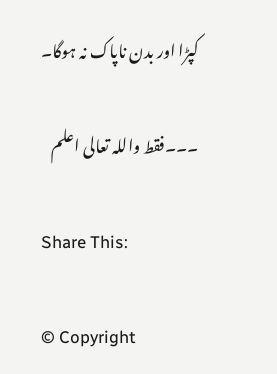کپڑا اور بدن ناپاک نہ ہوگا۔

۔۔۔فقط واللہ تعالی اعلم

Share This:

© Copyright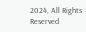2024, All Rights Reserved